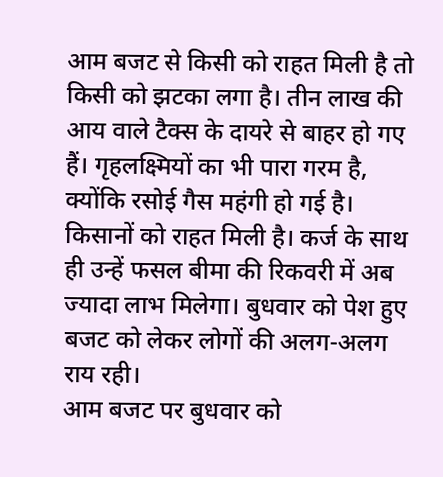आम बजट से किसी को राहत मिली है तो किसी को झटका लगा है। तीन लाख की आय वाले टैक्स के दायरे से बाहर हो गए हैं। गृहलक्ष्मियों का भी पारा गरम है, क्योंकि रसोई गैस महंगी हो गई है। किसानों को राहत मिली है। कर्ज के साथ ही उन्हें फसल बीमा की रिकवरी में अब ज्यादा लाभ मिलेगा। बुधवार को पेश हुए बजट को लेकर लोगों की अलग-अलग राय रही।
आम बजट पर बुधवार को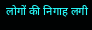लोगों की निगाह लगी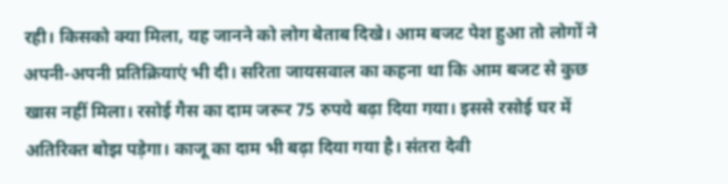रही। किसको क्या मिला, यह जानने को लोग बेताब दिखे। आम बजट पेश हुआ तो लोगों ने अपनी-अपनी प्रतिक्रियाएं भी दी। सरिता जायसवाल का कहना था कि आम बजट से कुछ खास नहीं मिला। रसोई गैस का दाम जरूर 75 रुपये बढ़ा दिया गया। इससे रसोई घर में अतिरिक्त बोझ पड़ेगा। काजू का दाम भी बढ़ा दिया गया है। संतरा देवी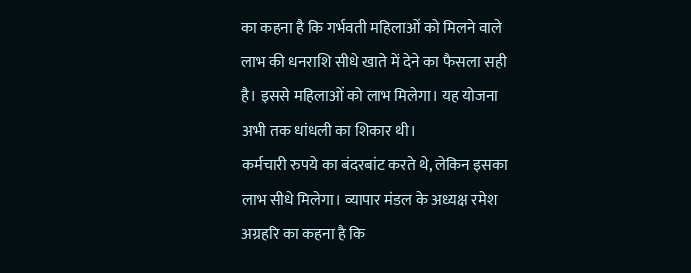का कहना है कि गर्भवती महिलाओं को मिलने वाले लाभ की धनराशि सीधे खाते में देने का फैसला सही है। इससे महिलाओं को लाभ मिलेगा। यह योजना अभी तक धांधली का शिकार थी।
कर्मचारी रुपये का बंदरबांट करते थे, लेकिन इसका लाभ सीधे मिलेगा। व्यापार मंडल के अध्यक्ष रमेश अग्रहरि का कहना है कि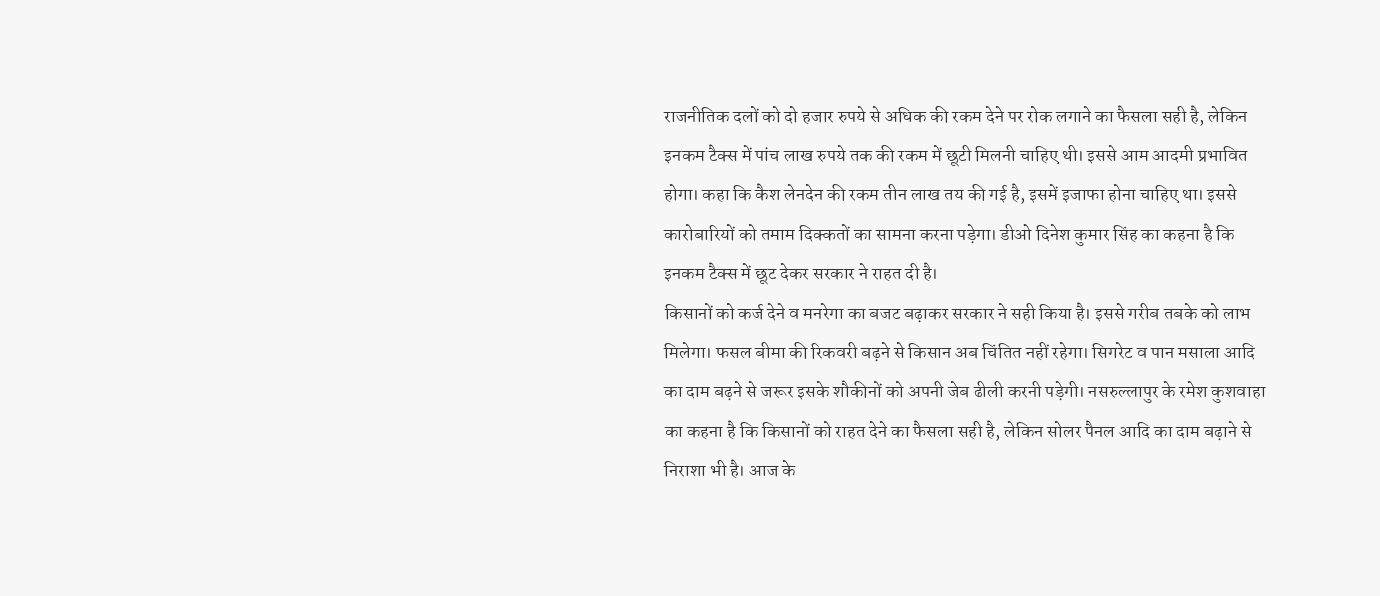राजनीतिक दलों को दो हजार रुपये से अधिक की रकम देने पर रोक लगाने का फैसला सही है, लेकिन इनकम टैक्स में पांच लाख रुपये तक की रकम में छूटी मिलनी चाहिए थी। इससे आम आदमी प्रभावित होगा। कहा कि कैश लेनदेन की रकम तीन लाख तय की गई है, इसमें इजाफा होना चाहिए था। इससे कारोबारियों को तमाम दिक्कतों का सामना करना पड़ेगा। डीओ दिनेश कुमार सिंह का कहना है कि इनकम टैक्स में छूट देकर सरकार ने राहत दी है।
किसानों को कर्ज देने व मनरेगा का बजट बढ़ाकर सरकार ने सही किया है। इससे गरीब तबके को लाभ मिलेगा। फसल बीमा की रिकवरी बढ़ने से किसान अब चिंतित नहीं रहेगा। सिगरेट व पान मसाला आदि का दाम बढ़ने से जरूर इसके शौकीनों को अपनी जेब ढीली करनी पड़ेगी। नसरुल्लापुर के रमेश कुशवाहा का कहना है कि किसानों को राहत देने का फैसला सही है, लेकिन सोलर पैनल आदि का दाम बढ़ाने से निराशा भी है। आज के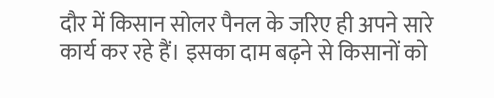दौर में किसान सोलर पैनल के जरिए ही अपने सारे कार्य कर रहे हैं। इसका दाम बढ़ने से किसानों को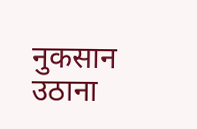नुकसान उठाना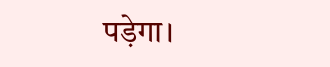पड़ेगा।